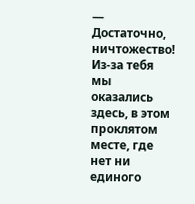— Достаточно, ничтожество! Из-за тебя мы оказались здесь, в этом проклятом месте, где нет ни единого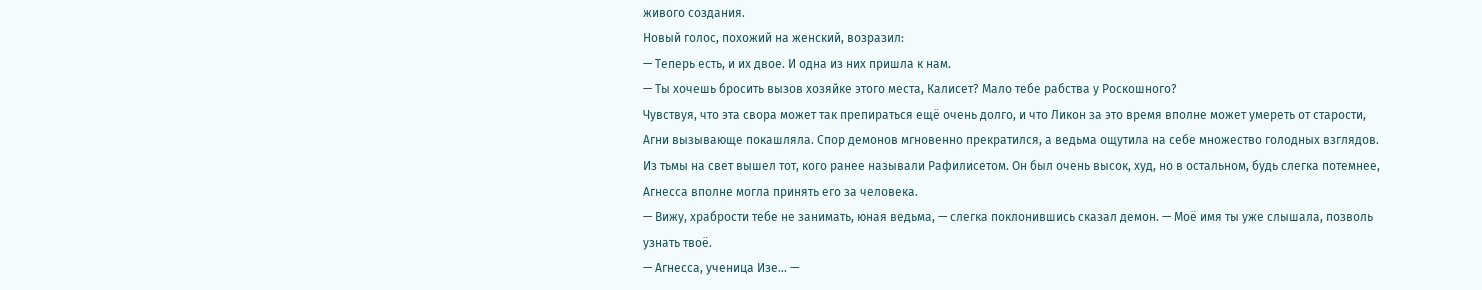живого создания.
Новый голос, похожий на женский, возразил:
— Теперь есть, и их двое. И одна из них пришла к нам.
— Ты хочешь бросить вызов хозяйке этого места, Калисет? Мало тебе рабства у Роскошного?
Чувствуя, что эта свора может так препираться ещё очень долго, и что Ликон за это время вполне может умереть от старости, Агни вызывающе покашляла. Спор демонов мгновенно прекратился, а ведьма ощутила на себе множество голодных взглядов.
Из тьмы на свет вышел тот, кого ранее называли Рафилисетом. Он был очень высок, худ, но в остальном, будь слегка потемнее, Агнесса вполне могла принять его за человека.
— Вижу, храбрости тебе не занимать, юная ведьма, — слегка поклонившись сказал демон. — Моё имя ты уже слышала, позволь узнать твоё.
— Агнесса, ученица Изе… —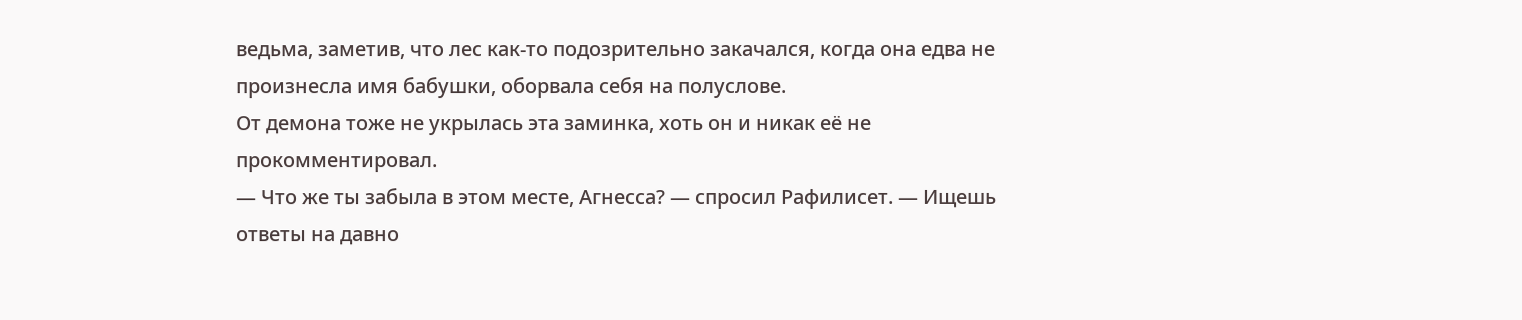ведьма, заметив, что лес как-то подозрительно закачался, когда она едва не произнесла имя бабушки, оборвала себя на полуслове.
От демона тоже не укрылась эта заминка, хоть он и никак её не прокомментировал.
— Что же ты забыла в этом месте, Агнесса? — спросил Рафилисет. — Ищешь ответы на давно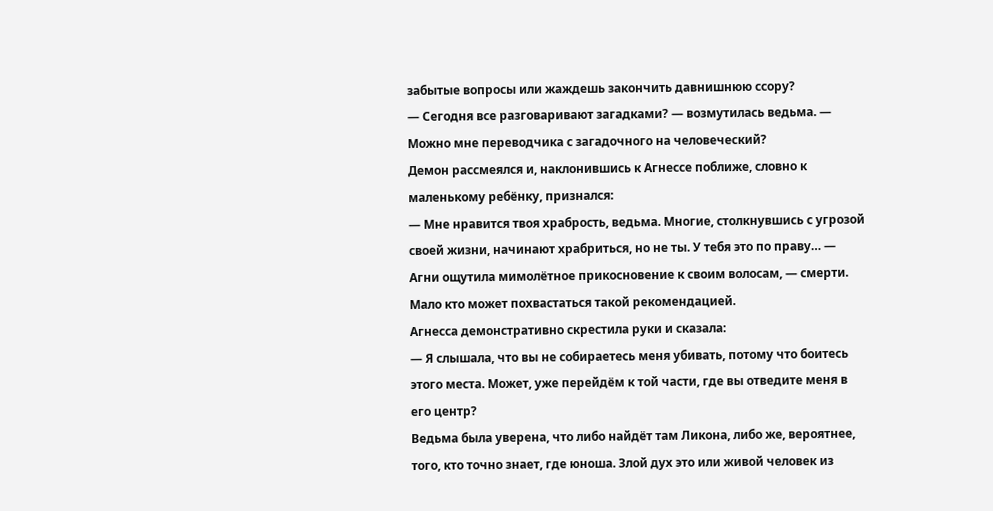забытые вопросы или жаждешь закончить давнишнюю ссору?
— Сегодня все разговаривают загадками? — возмутилась ведьма. — Можно мне переводчика с загадочного на человеческий?
Демон рассмеялся и, наклонившись к Агнессе поближе, словно к маленькому ребёнку, признался:
— Мне нравится твоя храбрость, ведьма. Многие, столкнувшись с угрозой своей жизни, начинают храбриться, но не ты. У тебя это по праву… — Агни ощутила мимолётное прикосновение к своим волосам, — смерти. Мало кто может похвастаться такой рекомендацией.
Агнесса демонстративно скрестила руки и сказала:
— Я слышала, что вы не собираетесь меня убивать, потому что боитесь этого места. Может, уже перейдём к той части, где вы отведите меня в его центр?
Ведьма была уверена, что либо найдёт там Ликона, либо же, вероятнее, того, кто точно знает, где юноша. Злой дух это или живой человек из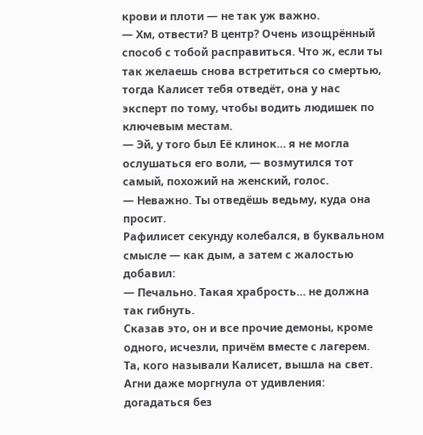крови и плоти — не так уж важно.
— Хм, отвести? В центр? Очень изощрённый способ с тобой расправиться. Что ж, если ты так желаешь снова встретиться со смертью, тогда Калисет тебя отведёт, она у нас эксперт по тому, чтобы водить людишек по ключевым местам.
— Эй, у того был Её клинок… я не могла ослушаться его воли, — возмутился тот самый, похожий на женский, голос.
— Неважно. Ты отведёшь ведьму, куда она просит.
Рафилисет секунду колебался, в буквальном смысле — как дым, а затем с жалостью добавил:
— Печально. Такая храбрость… не должна так гибнуть.
Сказав это, он и все прочие демоны, кроме одного, исчезли, причём вместе с лагерем. Та, кого называли Калисет, вышла на свет. Агни даже моргнула от удивления: догадаться без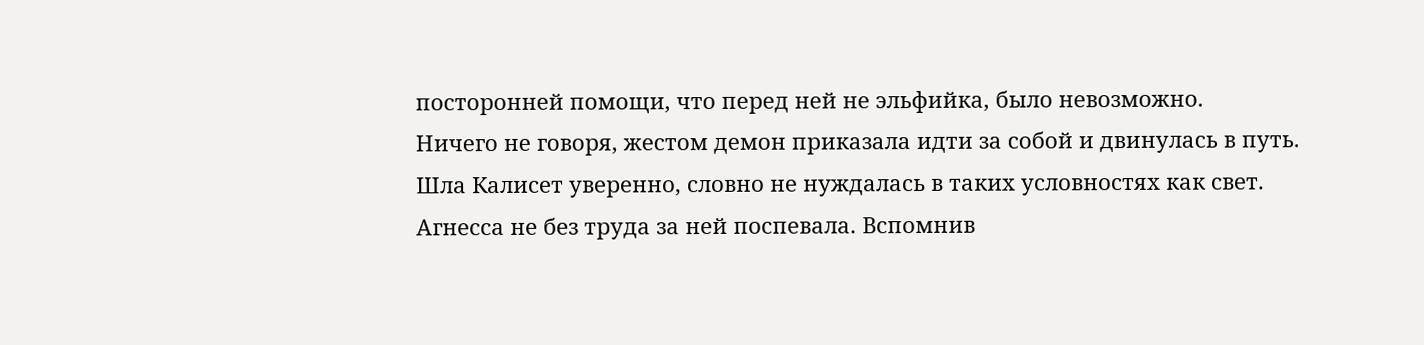посторонней помощи, что перед ней не эльфийка, было невозможно.
Ничего не говоря, жестом демон приказала идти за собой и двинулась в путь. Шла Калисет уверенно, словно не нуждалась в таких условностях как свет. Агнесса не без труда за ней поспевала. Вспомнив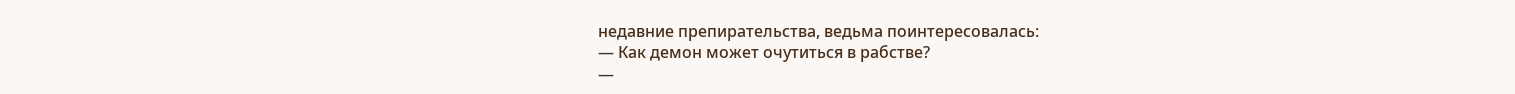недавние препирательства, ведьма поинтересовалась:
— Как демон может очутиться в рабстве?
—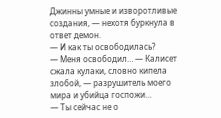Джинны умные и изворотливые создания, — нехотя буркнула в ответ демон.
— И как ты освободилась?
— Меня освободил… — Калисет сжала кулаки, словно кипела злобой, — разрушитель моего мира и убийца госпожи…
— Ты сейчас не о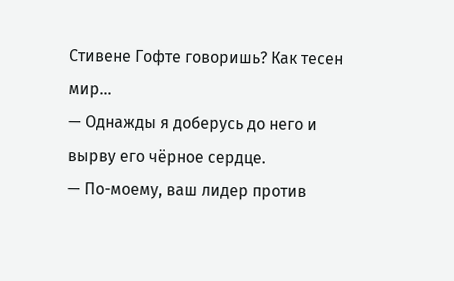Стивене Гофте говоришь? Как тесен мир…
— Однажды я доберусь до него и вырву его чёрное сердце.
— По-моему, ваш лидер против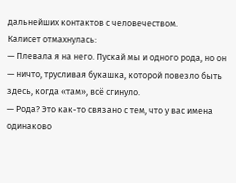дальнейших контактов с человечеством.
Калисет отмахнулась:
— Плевала я на него. Пускай мы и одного рода, но он — ничто, трусливая букашка, которой повезло быть здесь, когда «там», всё сгинуло.
— Рода? Это как-то связано с тем, что у вас имена одинаково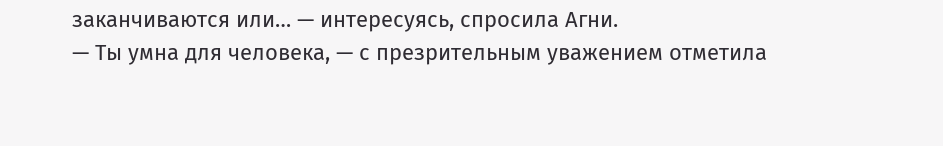заканчиваются или… — интересуясь, спросила Агни.
— Ты умна для человека, — с презрительным уважением отметила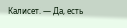Калисет. — Да, есть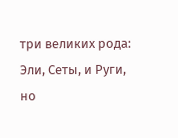три великих рода: Эли, Сеты, и Руги, но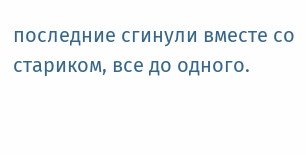последние сгинули вместе со стариком, все до одного.